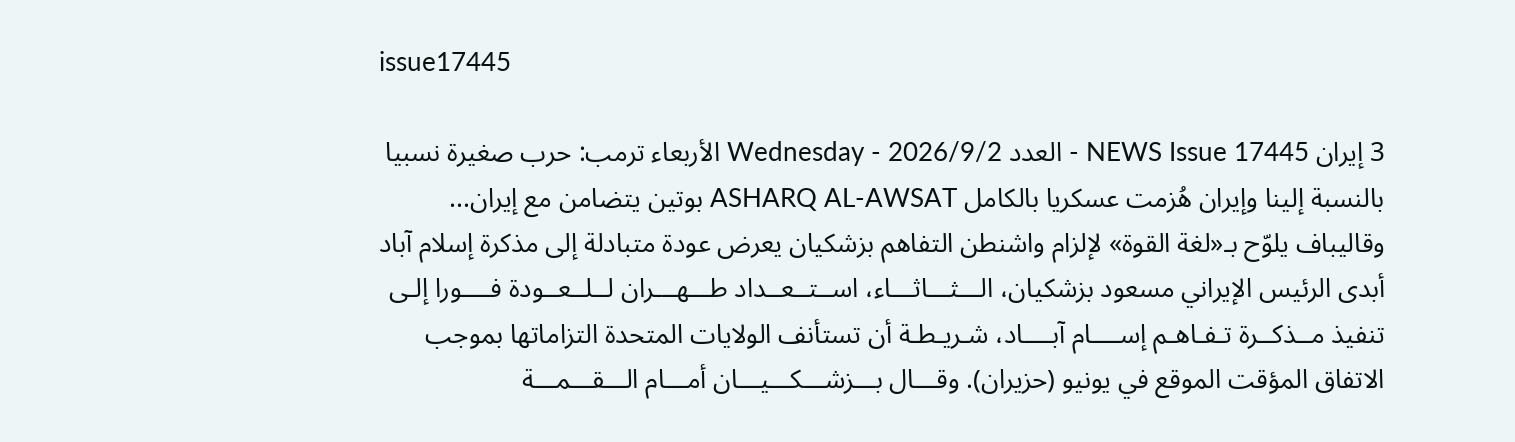issue17445

3 إيران NEWS Issue 17445 - العدد Wednesday - 2026/9/2 الأربعاء ترمب: حرب صغيرة نسبيا بالنسبة إلينا وإيران هُزمت عسكريا بالكامل ASHARQ AL-AWSAT بوتين يتضامن مع إيران... وقاليباف يلوّح بـ«لغة القوة» لإلزام واشنطن التفاهم بزشكيان يعرض عودة متبادلة إلى مذكرة إسلام آباد أبدى الرئيس الإيراني مسعود بزشكيان، الـــثـــاثـــاء، اســتــعــداد طـــهـــران لــلــعــودة فــــورا إلـى تنفيذ مــذكــرة تـفـاهـم إســــام آبــــاد، شـريـطـة أن تستأنف الولايات المتحدة التزاماتها بموجب الاتفاق المؤقت الموقع في يونيو (حزيران). وقـــال بـــزشـــكـــيـــان أمـــام الـــقـــمـــة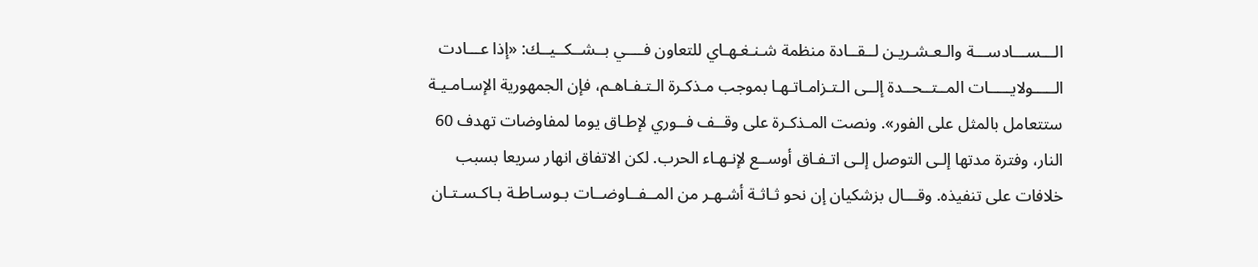الـــســـادســـة والـعـشـريـن لــقــادة منظمة شـنـغـهـاي للتعاون فــــي بــشــكــيــك: «إذا عـــادت الـــــولايـــــات المــتــحــدة إلــى الـتـزامـاتـهـا بموجب مـذكـرة الـتـفـاهـم، فإن الجمهورية الإسـامـيـة ستتعامل بالمثل على الفور». ونصت المـذكـرة على وقــف فــوري لإطـاق يوما لمفاوضات تهدف 60 النار، وفترة مدتها إلـى التوصل إلـى اتـفـاق أوســع لإنـهـاء الحرب. لكن الاتفاق انهار سريعا بسبب خلافات على تنفيذه. وقـــال بزشكيان إن نحو ثـاثـة أشـهـر من المــفــاوضــات بـوسـاطـة بـاكـسـتـان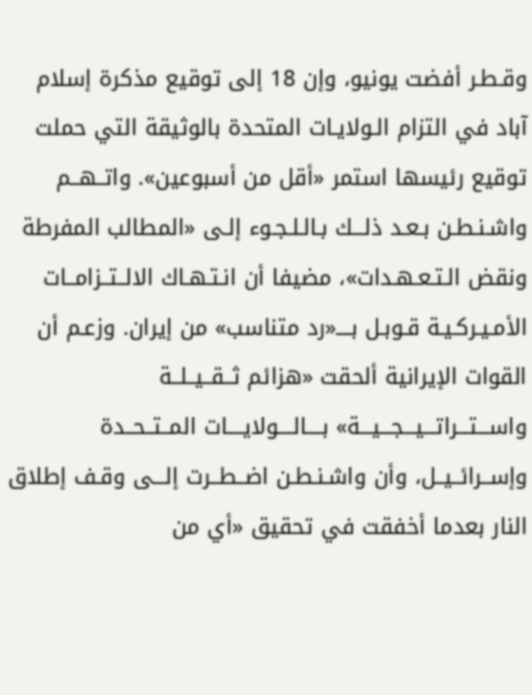وقـطـر أفضت يونيو، وإن 18 إلى توقيع مذكرة إسلام آباد في التزام الـولايـات المتحدة بالوثيقة التي حملت توقيع رئيسها استمر «أقل من أسبوعين». واتــهــم واشـنـطـن بـعـد ذلـــك بـالـلـجـوء إلـى «المطالب المفرطة ونقض الـتـعـهـدات»، مضيفا أن انـتـهـاك الالــتــزامــات الأمـيـركـيـة قـوبـل بــــ«رد متناسب» من إيران. وزعـم أن القوات الإيرانية ألحقت «هزائم ثــقــيــلــة واســـتـــراتـــيـــجـــيـــة» بــــالــــولايــــات المــتــحــدة وإســرائــيــل، وأن واشـنـطـن اضــطــرت إلـــى وقـف إطلاق النار بعدما أخفقت في تحقيق «أي من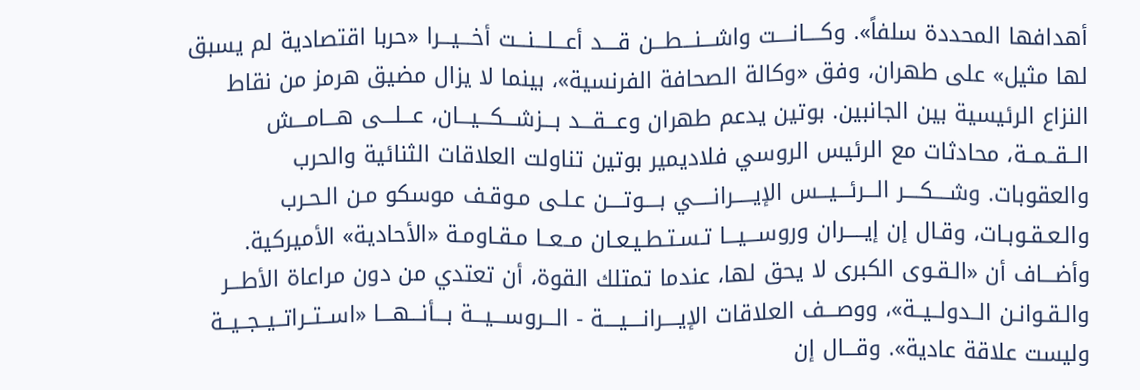أهدافها المحددة سلفاً». وكــــانــــت واشـــنـــطـــن قــــد أعـــلـــنـــت أخـــيـــرا «حربا اقتصادية لم يسبق لها مثيل» على طهران، وفق «وكالة الصحافة الفرنسية»، بينما لا يزال مضيق هرمز من نقاط النزاع الرئيسية بين الجانبين. بوتين يدعم طهران وعـــقـــد بـــزشـــكـــيـــان، عـــلـــى هـــامـــش الــقــمــة، محادثات مع الرئيس الروسي فلاديمير بوتين تناولت العلاقات الثنائية والحرب والعقوبات. وشــــكــــر الـــرئـــيـــس الإيـــــرانـــــي بــــوتــــن عـلـى مـوقـف موسكو مـن الـحـرب والـعـقـوبـات، وقـال إن إيـــــران وروســـيـــا تـسـتـطـيـعـان مــعــا مـقـاومـة «الأحادية» الأميركية. وأضـــاف أن «الـقـوى الكبرى لا يحق لها، عندما تمتلك القوة، أن تعتدي من دون مراعاة الأطـــر والـقـوانـن الــدولــيــة»، ووصـــف العلاقات الإيــــرانــــيــــة - الـــروســـيـــة بـــأنـــهـــا «اســتــراتــيــجــيــة وليست علاقة عادية». وقـــال إن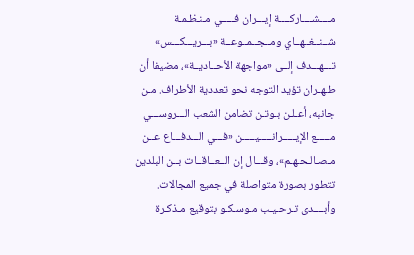مــــشــــاركــــة إيـــران فـــــي مـنـظـمـة شــنــغــهــاي ومــجــمــوعــة «بـــريـــكـــس» تـــهـــدف إلــى «مواجهة الأحــاديــة»، مضيفا أن طـهـران تؤيد التوجه نحو تعددية الأطراف. مـن جانبه، أعـلـن بـوتـن تضامن الشعب الـــروســـي مـــــع الإيـــــرانـــــيـــــن «فـــي الـــدفـــاع عــن مـصـالـحـهـم»، وقـــال إن الــعــاقــات بــن البلدين تتطور بصورة متواصلة في جميع المجالات. وأبــــدى تـرحـيـب مـوسـكـو بتوقيع مـذكـرة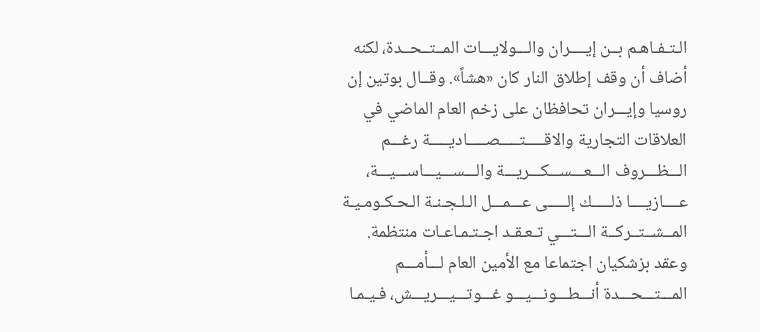الـتـفـاهـم بــن إيــــران والـــولايـــات المــتــحــدة، لكنه أضاف أن وقف إطلاق النار كان «هشاً». وقــال بوتين إن روسيا وإيـــران تحافظان على زخم العام الماضي في العلاقات التجارية والاقـــــتـــــصـــــاديـــــة رغـــم الـــظـــروف الـــعـــســـكـــريـــة والـــســـيـــاســـيـــة، عــــازيــــا ذلـــــك إلـــــى عـــمـــل الـلـجـنـة الـحـكـومـيـة المــشــتــركــة الـــتـــي تـعـقـد اجـتـمـاعـات منتظمة. وعقد بزشكيان اجتماعا مع الأمين العام لـــأمـــم المـــتـــحـــدة أنـــطـــونـــيـــو غـــوتـــيـــريـــش، فـيـمـا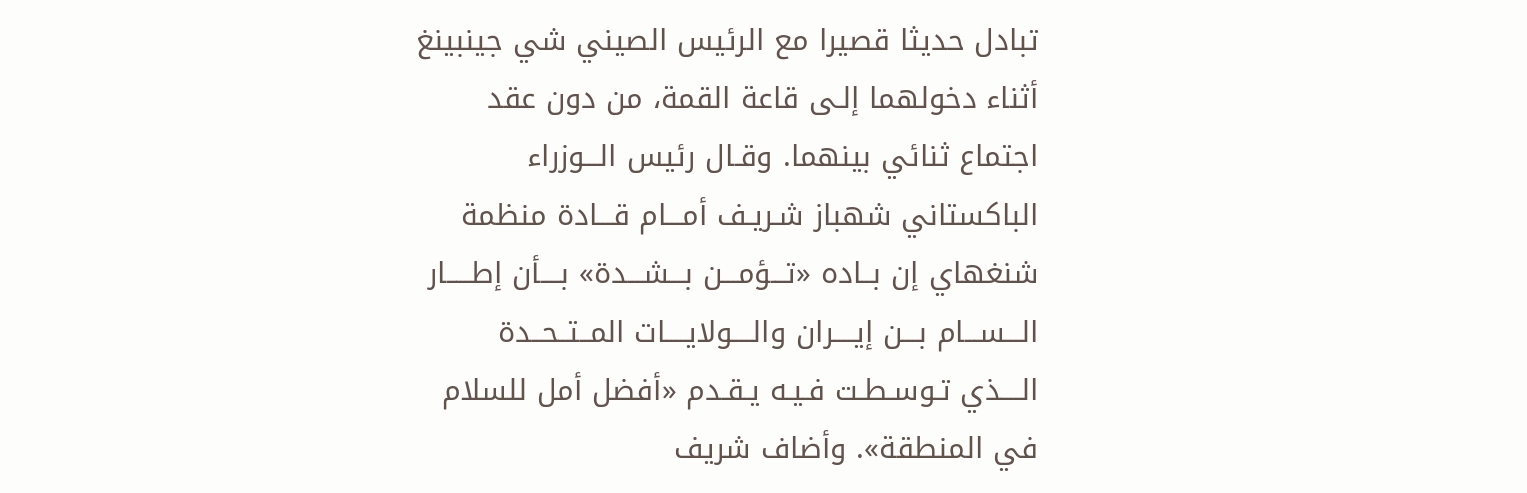تبادل حديثا قصيرا مع الرئيس الصيني شي جينبينغ أثناء دخولهما إلـى قاعة القمة، من دون عقد اجتماع ثنائي بينهما. وقـال رئيس الـــوزراء الباكستاني شهباز شـريـف أمـــام قـــادة منظمة شنغهاي إن بــاده «تـــؤمـــن بـــشـــدة» بــــأن إطـــــار الـــســـام بـــن إيــــران والــــولايــــات المــتــحــدة الــــذي تـوسـطـت فـيـه يـقـدم «أفضل أمل للسلام في المنطقة». وأضاف شريف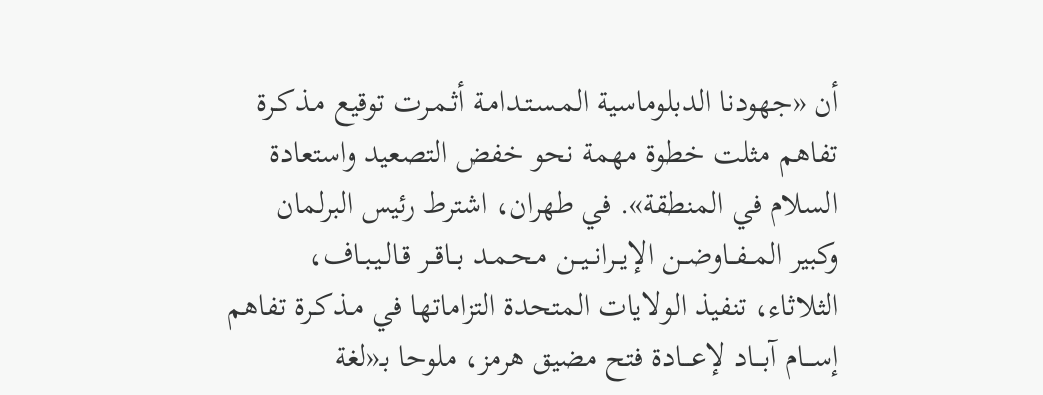أن «جهودنا الدبلوماسية المـسـتـدامـة أثـمـرت توقيع مـذكـرة تفاهم مثلت خطوة مهمة نحو خفض التصعيد واستعادة السلام في المنطقة». في طهران، اشترط رئيس البرلمان وكبير المــفــاوضــن الإيــرانــيــن مـحـمـد بــاقــر قـالـيـبـاف، الثلاثاء، تنفيذ الولايات المتحدة التزاماتها في مـذكـرة تفاهم إســـام آبـــاد لإعـــادة فتح مضيق هرمز، ملوحا بـ«لغة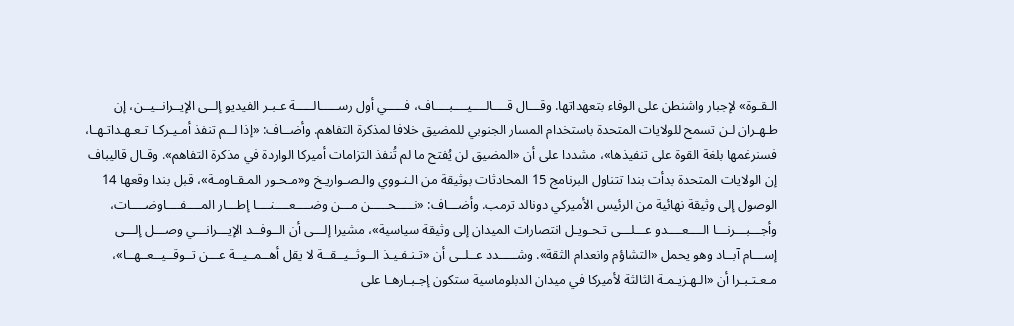الـقـوة» لإجبار واشنطن على الوفاء بتعهداتها. وقـــال قــــالــــيــــبــــاف، فـــــي أول رســـــالـــــة عـبـر الفيديو إلــى الإيــرانــيــن، إن طـهـران لـن تسمح للولايات المتحدة باستخدام المسار الجنوبي للمضيق خلافا لمذكرة التفاهم. وأضــاف: «إذا لــم تنفذ أمـيـركـا تـعـهـداتـهـا، فسنرغمها بلغة القوة على تنفيذها»، مشددا على أن «المضيق لن يُفتح ما لم تُنفذ التزامات أميركا الواردة في مذكرة التفاهم». وقـال قاليباف إن الولايات المتحدة بدأت بندا تتناول البرنامج 15 المحادثات بوثيقة من الـنـووي والـصـواريـخ و«مـحـور المـقـاومـة»، قبل بندا وقعها 14 الوصول إلى وثيقة نهائية من الرئيس الأميركي دونالد ترمب. وأضـــاف: «نـــــحـــــن مـــن وضــــعــــنــــا إطـــار المــــفــــاوضــــات، وأجـــبـــرنـــا الــــعــــدو عـــلـــى تـحـويـل انتصارات الميدان إلى وثيقة سياسية»، مشيرا إلـــى أن الــوفــد الإيـــرانـــي وصـــل إلـــى إســـام آبــاد وهو يحمل «التشاؤم وانعدام الثقة». وشـــــدد عــلــى أن «تـنـفـيـذ الــوثــيــقــة لا يقل أهــمــيــة عـــن تــوقــيــعــهــا»، مـعـتـبـرا أن «الـهـزيـمـة الثالثة لأميركا في ميدان الدبلوماسية ستكون إجـبـارهـا على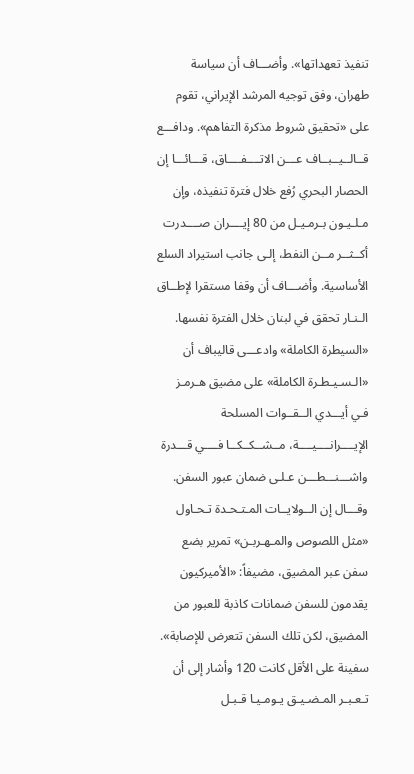تنفيذ تعهداتها». وأضـــاف أن سياسة طهران، وفق توجيه المرشد الإيراني، تقوم على «تحقيق شروط مذكرة التفاهم». ودافـــع قــالــيــبــاف عـــن الاتــــفــــاق، قـــائـــا إن الحصار البحري رُفع خلال فترة تنفيذه، وإن مـلـيـون بـرمـيـل من 80 إيــــران صــــدرت أكــثــر مــن النفط، إلـى جانب استيراد السلع الأساسية. وأضـــاف أن وقفا مستقرا لإطــاق الـنـار تحقق في لبنان خلال الفترة نفسها. «السيطرة الكاملة» وادعـــى قاليباف أن «الـسـيـطـرة الكاملة» على مضيق هـرمـز فـي أيـــدي الــقــوات المسلحة الإيــــرانــــيــــة، مــشــكــكــا فــــي قـــدرة واشـــنـــطـــن عـلـى ضمان عبور السفن. وقـــال إن الــولايــات المـتـحـدة تـحـاول «مثل اللصوص والمـهـربـن» تمرير بضع سفن عبر المضيق، مضيفاً: «الأميركيون يقدمون للسفن ضمانات كاذبة للعبور من المضيق، لكن تلك السفن تتعرض للإصابة». سفينة على الأقل كانت 120 وأشار إلى أن تـعـبـر المـضـيـق يـومـيـا قـبـل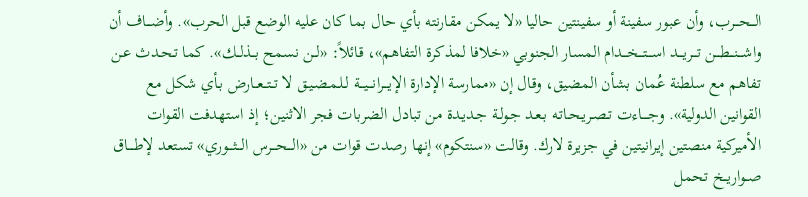الـــحـــرب، وأن عبور سفينة أو سفينتين حاليا «لا يمكن مقارنته بأي حال بما كان عليه الوضع قبل الحرب». وأضـــاف أن واشـــنـــطـــن تـــريـــد اســـتـــخـــدام المسار الجنوبي «خلافا لمذكرة التفاهم»، قائلاً: «لــن نسمح بــذلــك». كما تـحـدث عـن تفاهم مع سلطنة عُمان بشأن المضيق، وقال إن «ممارسة الإدارة الإيـــرانـــيـــة لـلـمـضـيـق لا تــتــعــارض بـأي شكل مع القوانين الدولية». وجــــاءت تـصـريـحـاتـه بـعـد جـولـة جـديـدة من تبادل الضربات فجر الاثنين؛ إذ استهدفت القوات الأميركية منصتين إيرانيتين في جزيرة لارك. وقالت «سنتكوم» إنها رصدت قوات من «الـــحـــرس الـــثـــوري» تستعد لإطــــاق صــواريــخ تحمل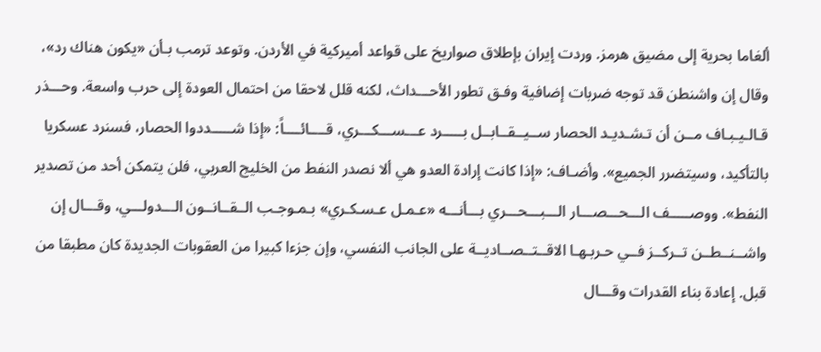ألغاما بحرية إلى مضيق هرمز. وردت إيران بإطلاق صواريخ على قواعد أميركية في الأردن. وتوعد ترمب بـأن «يكون هناك رد»، وقال إن واشنطن قد توجه ضربات إضافية وفـق تطور الأحـــداث، لكنه قلل لاحقا من احتمال العودة إلى حرب واسعة. وحـــذر قـالـيـبـاف مــن أن تـشـديـد الحصار ســيــقــابــل بـــــرد عـــســـكـــري، قــــائــــاً: «إذا شـــــددوا الحصار، فسنرد عسكريا بالتأكيد، وسيتضرر الجميع». وأضـاف: «إذا كانت إرادة العدو هي ألا نصدر النفط من الخليج العربي، فلن يتمكن أحد من تصدير النفط». ووصـــــف الـــحـــصـــار الـــبـــحـــري بـــأنـــه «عـمـل عـسـكـري» بـمـوجـب الــقــانــون الـــدولـــي، وقـــال إن واشــنــطــن تــركــز فــي حـربـهـا الاقــتــصــاديــة على الجانب النفسي، وإن جزءا كبيرا من العقوبات الجديدة كان مطبقا من قبل. إعادة بناء القدرات وقـــال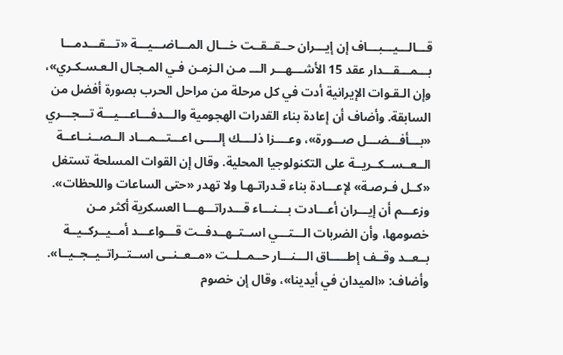قـــالـــيـــبـــاف إن إيـــران حــقــقــت خـــال المـــاضـــيـــة «تـــقـــدمـــا بـــمـــقـــدار عقد 15 الأشـــهـــر الـــ مـن الـزمـن فـي المـجـال الـعـسـكـري»، وإن الـقـوات الإيرانية أدت في كل مرحلة من مراحل الحرب بصورة أفضل من السابقة. وأضاف أن إعادة بناء القدرات الهجومية والـــدفـــاعـــيـــة تـــجـــري «بـــأفـــضـــل صـــورة»، وعــــزا ذلــــك إلــــى اعـــتـــمـــاد الــصــنــاعــة الــعــســكــريــة على التكنولوجيا المحلية. وقال إن القوات المسلحة تستغل «كــل فـرصـة» لإعـــادة بناء قـدراتـهـا ولا تهدر «حتى الساعات واللحظات». وزعـــم أن إيـــران أعـــادت بـــنـــاء قـــدراتـــهـــا العسكرية أكثر مـن خصومها، وأن الضربات الـــتـــي اســتــهــدفــت قـــواعـــد أمــيــركــيــة بــعــد وقــف إطـــــاق الـــنـــار حــمــلــت «مــعــنــى اســتــراتــيــجــيــا». وأضاف: «الميدان في أيدينا»، وقال إن خصوم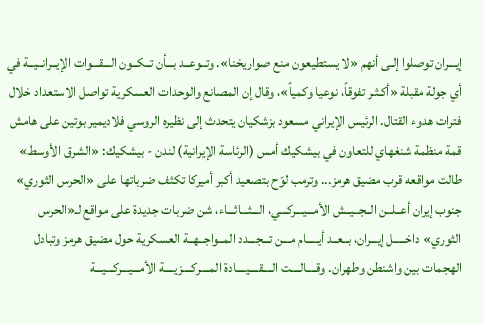إيـــران توصلوا إلـى أنهم «لا يستطيعون منع صواريخنا». وتــوعــد بـــأن تــكــون الـــقـــوات الإيــرانــيــة في أي جولة مقبلة «أكـثـر تفوقاً، نوعيا وكمياً»، وقال إن المصانع والوحدات العسكرية تواصل الاستعداد خلال فترات هدوء القتال. الرئيس الإيراني مسعود بزشكيان يتحدث إلى نظيره الروسي فلاديمير بوتين على هامش قمة منظمة شنغهاي للتعاون في بيشكيك أمس (الرئاسة الإيرانية) لندن - بيشكيك: «الشرق الأوسط» طالت مواقعه قرب مضيق هرمز... وترمب لوّح بتصعيد أكبر أميركا تكثف ضرباتها على «الحرس الثوري» جنوب إيران أعــلــن الــجــيــش الأمـــيـــركـــي، الـــثـــاثـــاء، شن ضربات جديدة على مواقع لـ«الحرس الثوري» داخـــــل إيـــران، بــعــد أيـــــام مـــن تـــجـــدد المــواجــهــة العسكرية حول مضيق هرمز وتبادل الهجمات بين واشنطن وطهران. وقــــالــــت الــــقــــيــــادة المــــركــــزيــــة الأمـــيـــركـــيـــة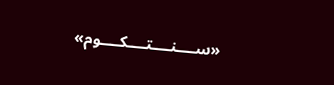«ســــنــــتــــكــــوم»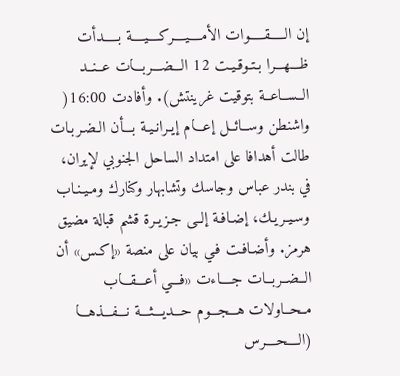إن الـــــقـــــوات الأمــــيــــركــــيــــة بـــــدأت ظـــهـــرا بـتـوقـيـت 12 الـــضـــربـــات عــنــد الــســاعــة بتوقيت غرينتش). وأفادت 16:00( واشنطن وســائــل إعـــام إيـرانـيـة بـــأن الـضـربـات طالت أهدافا على امتداد الساحل الجنوبي لإيران، في بندر عباس وجاسك وتشابهار وكنارك ومـيـنـاب وسـيـريـك، إضـافـة إلــى جـزيـرة قشم قبالة مضيق هرمز. وأضـافـت فـي بيان على منصة «إكـس» أن الــضــربــات جــــاءت «فـــي أعـــقـــاب مــحــاولات هـــجـــوم حـــديـــثـــة نـــفـــذهـــا (الــــحــــرس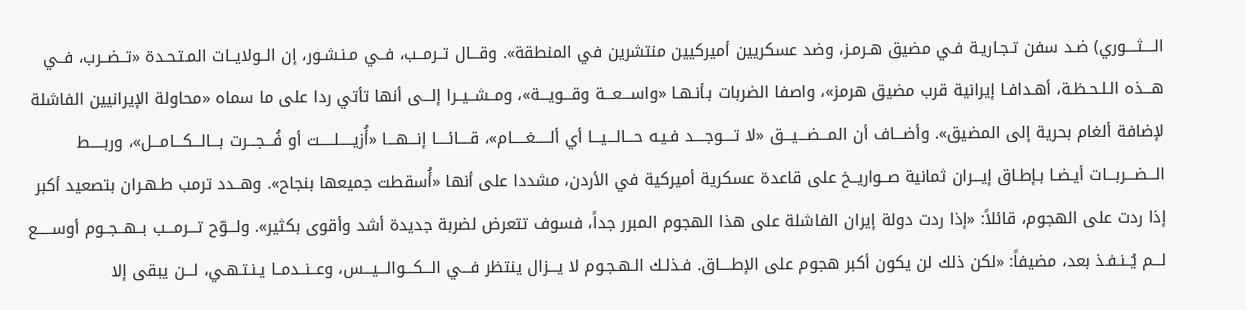الــــثــــوري) ضـد سفن تـجـاريـة فـي مضيق هـرمـز، وضد عسكريين أميركيين منتشرين في المنطقة». وقـــال تــرمــب، فــي مـنـشـور، إن الــولايــات المـتـحـدة «تــضــرب، فــي هـــذه الـلـحـظـة، أهـدافـا إيرانية قرب مضيق هرمز»، واصفا الضربات بـأنـهـا «واســـعـــة وقـــويـــة»، ومــشــيــرا إلـــى أنها تأتي ردا على ما سماه «محاولة الإيرانيين الفاشلة لإضافة ألغام بحرية إلى المضيق». وأضـــاف أن المـــضـــيـــق «لا تــــوجــــد فـيـه حـــالـــيـــا أي ألـــــغـــــام»، قــــائــــا إنـــهـــا «أُزيـــــلـــــت أو فُـــجـــرت بـــالـــكـــامـــل»، وربـــــط الـــضـــربـــات أيـضـا بـإطـاق إيـــران ثمانية صــواريــخ على قاعدة عسكرية أميركية في الأردن، مشددا على أنها «أُسقطت جميعها بنجاح». وهــدد ترمب طـهـران بتصعيد أكبر إذا ردت على الهجوم، قائلاً: «إذا ردت دولة إيران الفاشلة على هذا الهجوم المبرر جداً، فسوف تتعرض لضربة جديدة أشد وأقوى بكثير». ولـــوّح تـــرمـــب بــهــجــوم أوســـــع لـــم يُــنـفـذ بعد، مضيفاً: «لكن ذلك لن يكون أكبر هجوم على الإطــــاق. فـذلـك الـهـجـوم لا يـــزال ينتظر فـــي الـــكـــوالـــيـــس، وعــنــدمــا يـنـتـهـي، لـــن يبقى إلا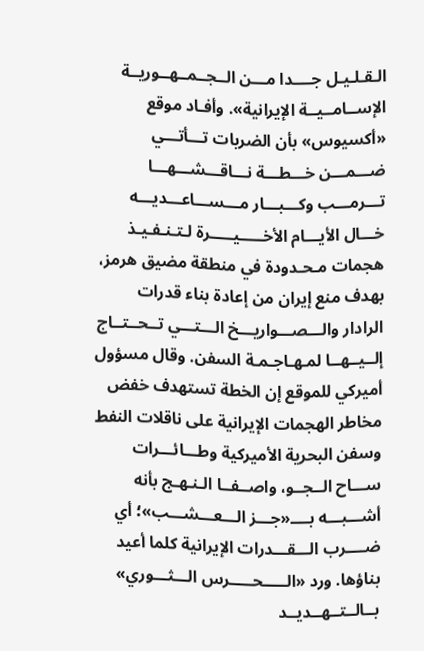الـقـلـيـل جــــدا مـــن الــجــمــهــوريــة الإســامــيــة الإيرانية». وأفـاد موقع «أكسيوس» بأن الضربات تـــأتـــي ضـــمـــن خـــطـــة نـــاقـــشـــهـــا تـــرمـــب وكـــبـــار مـــســـاعـــديـــه خـــال الأيـــام الأخـــــيـــــرة لـتـنـفـيـذ هجمات مـحـدودة في منطقة مضيق هرمز، بهدف منع إيران من إعادة بناء قدرات الرادار والـــصـــواريـــخ الـــتـــي تــحــتــاج إلــيــهــا لمـهـاجـمـة السفن. وقال مسؤول أميركي للموقع إن الخطة تستهدف خفض مخاطر الهجمات الإيرانية على ناقلات النفط وسفن البحرية الأميركية وطـــائـــرات ســـاح الــجــو، واصــفــا الـنـهـج بأنه أشـــبـــه بــــ«جـــز الـــعـــشـــب»؛ أي ضــــرب الـــقـــدرات الإيرانية كلما أعيد بناؤها. ورد «الـــــحـــــرس الـــثـــوري» بــالــتــهــديــد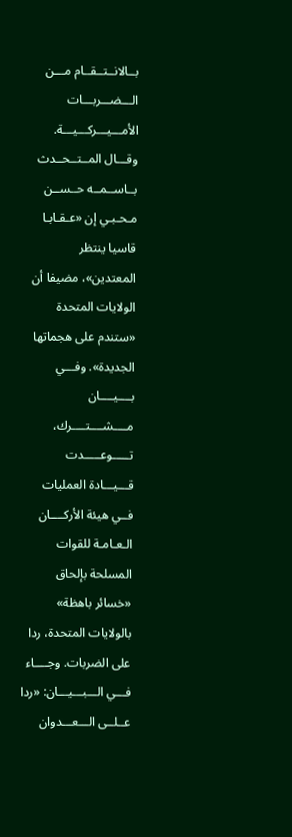بــالانــتــقــام مـــن الـــضـــربـــات الأمـــيـــركـــيـــة. وقـــال المــتــحــدث بــاســمــه حــســن مـحـبـي إن «عـقـابـا قاسيا ينتظر المعتدين»، مضيفا أن الولايات المتحدة «ستندم على هجماتها الجديدة». وفـــي بــــيــــان مــــشــــتــــرك، تـــــوعـــــدت قـــيـــادة العمليات فــي هيئة الأركــــان الـعـامـة للقوات المسلحة بإلحاق «خسائر باهظة» بالولايات المتحدة، ردا على الضربات. وجــــاء فـــي الـــبـــيـــان: «ردا عــلــى الـــعـــدوان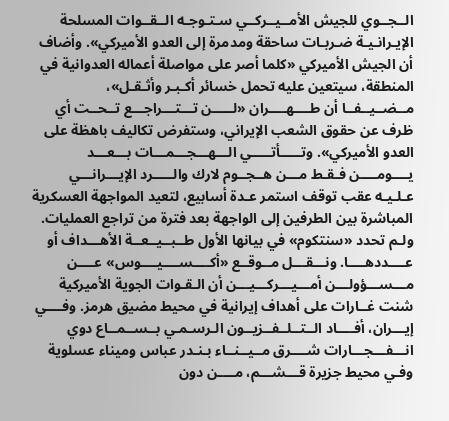الــجــوي للجيش الأمــيــركــي سـتـوجـه الــقــوات المسلحة الإيـرانـيـة ضـربـات ساحقة ومدمرة إلى العدو الأميركي». وأضاف أن الجيش الأميركي «كلما أصر على مواصلة أعماله العدوانية في المنطقة، سيتعين عليه تحمل خسائر أكـبـر وأثـقـل»، مــضــيــفــا أن طــــهــــران «لـــــن تـــتـــراجـــع تــحــت أي ظرف عن حقوق الشعب الإيراني، وستفرض تكاليف باهظة على العدو الأميركي». وتـــــأتـــــي الـــهـــجـــمـــات بـــعـــد يــــومــــن فـقـط مـــن هــجــوم لارك والـــــرد الإيـــرانـــي عـلـيـه عقب توقف استمر عـدة أسابيع، لتعيد المواجهة العسكرية المباشرة بين الطرفين إلى الواجهة بعد فترة من تراجع العمليات. ولـم تحدد «سنتكوم» في بيانها الأول طــبــيــعــة الأهـــداف أو عــــددهــــا. ونـــقـــل مــوقــع «أكــــســــيــــوس» عــــن مـــســـؤولـــن أمـــيـــركـــيـــن أن الـقـوات الجوية الأميركية شنت غــارات على أهداف إيرانية في محيط مضيق هرمز. وفــــي إيـــران، أفــــاد الــتــلــفــزيــون الـرسـمـي بــســمــاع دوي انـــفـــجـــارات شــــرق مــيــنــاء بـنـدر عباس وميناء عسلوية وفـي محيط جزيرة قـــشـــم، مــــن دون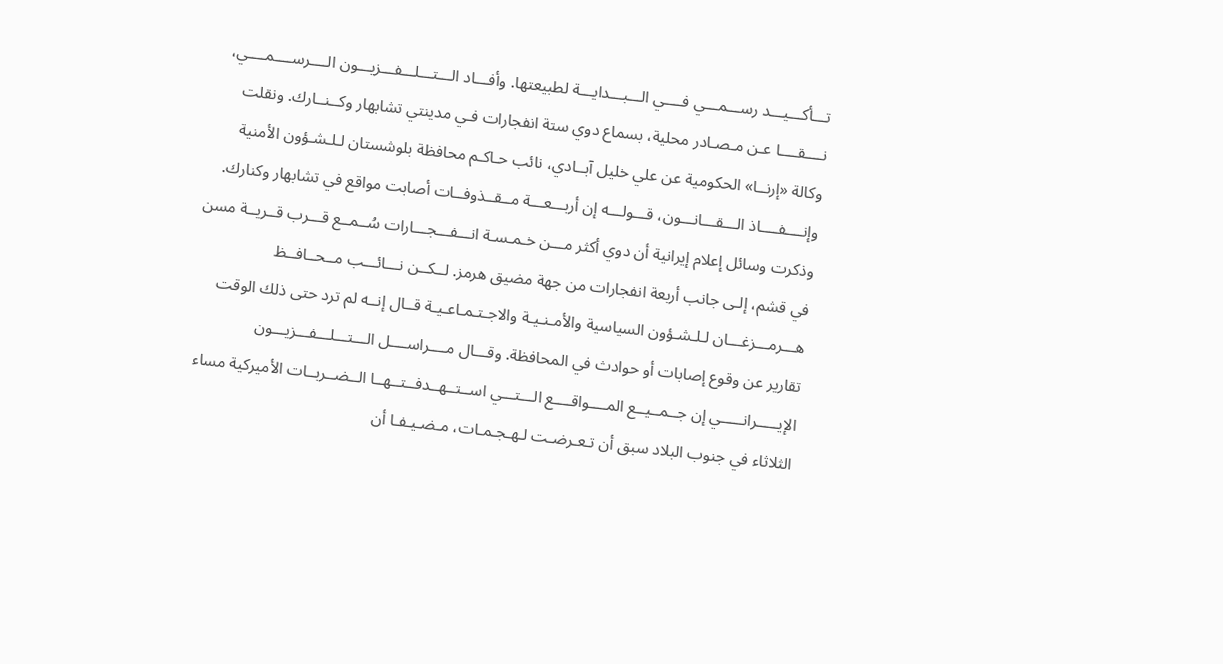تـــأكـــيـــد رســـمـــي فــــي الـــبـــدايـــة لطبيعتها. وأفـــاد الـــتـــلـــفـــزيـــون الــــرســــمــــي، نــــقــــا عـن مـصـادر محلية، بسماع دوي ستة انفجارات فـي مدينتي تشابهار وكــنــارك. ونقلت وكالة «إرنــا» الحكومية عن علي خليل آبــادي، نائب حـاكـم محافظة بلوشستان لـلـشـؤون الأمنية وإنــــفــــاذ الـــقـــانـــون، قـــولـــه إن أربـــعـــة مــقــذوفــات أصابت مواقع في تشابهار وكنارك. وذكرت وسائل إعلام إيرانية أن دوي أكثر مـــن خـمـسـة انـــفـــجـــارات سُــمــع قـــرب قــريــة مسن في قشم، إلـى جانب أربعة انفجارات من جهة مضيق هرمز. لــكــن نـــائـــب مــحــافــظ هـــرمـــزغـــان لـلـشـؤون السياسية والأمـنـيـة والاجـتـمـاعـيـة قــال إنــه لم ترد حتى ذلك الوقت تقارير عن وقوع إصابات أو حوادث في المحافظة. وقـــال مــــراســــل الـــتـــلـــفـــزيـــون الإيـــــرانـــــي إن جــمــيــع المــــواقــــع الـــتـــي اســتــهــدفــتــهــا الــضــربــات الأميركية مساء الثلاثاء في جنوب البلاد سبق أن تـعـرضـت لـهـجـمـات، مـضـيـفـا أن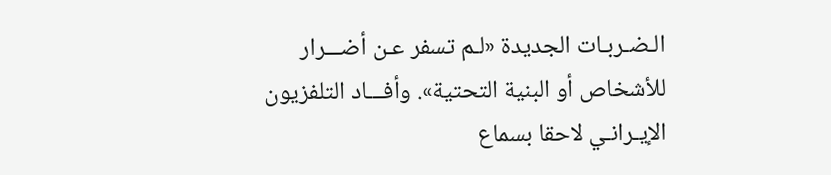الـضـربـات الجديدة «لـم تسفر عـن أضـــرار للأشخاص أو البنية التحتية». وأفـــاد التلفزيون الإيـرانـي لاحقا بسماع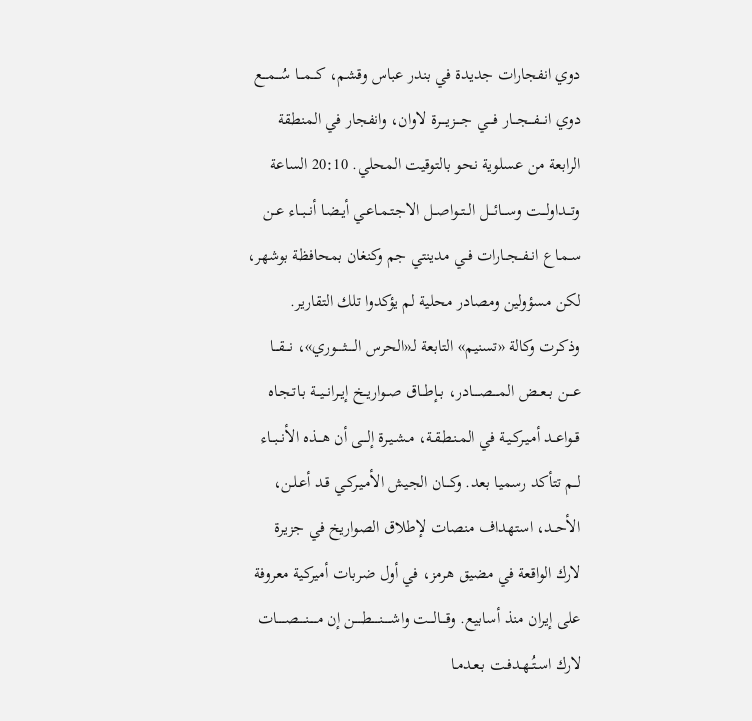دوي انفجارات جديدة في بندر عباس وقشم، كـــمـــا سُـــمـــع دوي انـــفـــجـــار فــــي جــــزيــــرة لاوان، وانفجار في المنطقة الرابعة من عسلوية نحو بالتوقيت المحلي. 20:10 الساعة وتـــداولـــت وســـائـــل الــتــواصــل الاجـتـمـاعـي أيـضـا أنــبــاء عــن سـمـاع انــفــجــارات فــي مدينتي جم وكنغان بمحافظة بوشهر، لكن مسؤولين ومصادر محلية لم يؤكدوا تلك التقارير. وذكرت وكالة «تسنيم» التابعة لـ«الحرس الـــــثـــــوري»، نـــقـــا عـــن بــعــض المــــصــــادر، بــإطــاق صــواريــخ إيــرانــيــة بـاتـجـاه قــواعــد أمـيـركـيـة في المـنـطـقـة، مـشـيـرة إلـــى أن هـــذه الأنــبــاء لــم تتأكد رسميا بعد. وكـــان الجيش الأمـيـركـي قـد أعـلـن، الأحــد، استهداف منصات لإطلاق الصواريخ في جزيرة لارك الواقعة في مضيق هرمز، في أول ضربات أميركية معروفة على إيران منذ أسابيع. وقـــالـــت واشـــــنـــــطـــــن إن مـــــنـــــصـــــات لارك اسـتُــهـدفـت بـعـدمـا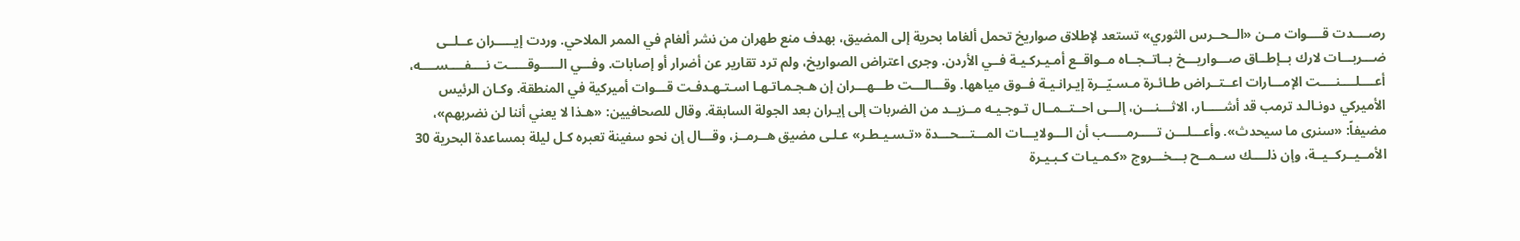رصــــدت قــــوات مــن «الــحــرس الثوري» تستعد لإطلاق صواريخ تحمل ألغاما بحرية إلى المضيق، بهدف منع طهران من نشر ألغام في الممر الملاحي. وردت إيـــــران عــلــى ضـــربـــات لارك بــإطــاق صـــواريـــخ بــاتــجــاه مــواقــع أمـيـركـيـة فــي الأردن. وجرى اعتراض الصواريخ، ولم ترد تقارير عن أضرار أو إصابات. وفـــي الـــــوقـــــت نــــفــــســــه، أعــــلــــنــــت الإمـــارات اعــتــراض طـائـرة مـسـيّــرة إيـرانـيـة فــوق مياهها. وقـــالـــت طـــهـــران إن هـجـمـاتـهـا اسـتـهـدفـت قـــوات أميركية في المنطقة. وكـان الرئيس الأميركي دونـالـد ترمب قد أشـــــار، الاثـــنـــن، إلـــى احــتــمــال تـوجـيـه مــزيــد من الضربات إلى إيـران بعد الجولة السابقة. وقال للصحافيين: «هـذا لا يعني أننا لن نضربهم»، مضيفاً: «سنرى ما سيحدث». وأعـــلـــن تـــــرمـــــب أن الـــولايـــات المـــتـــحـــدة «تـسـيـطـر» عـلـى مضيق هــرمــز، وقـــال إن نحو سفينة تعبره كـل ليلة بمساعدة البحرية 30 الأمــيــركــيــة، وإن ذلــــك ســمــح بـــخـــروج «كـمـيـات كـبـيـرة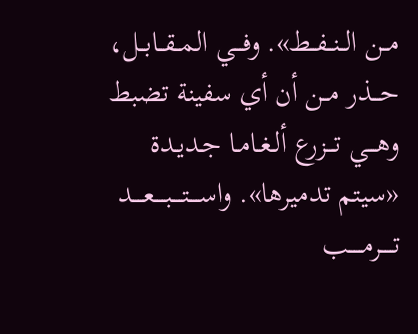مــن الــنــفــط». وفـــي المــقــابــل، حـــذر مــن أن أي سفينة تضبط وهـــي تـــزرع ألـغـامـا جـديـدة «سيتم تدميرها». واســــتــــبــــعــــد تـــــرمـــــب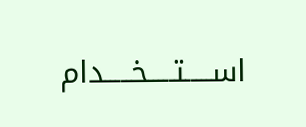اســـــتـــــخـــــدام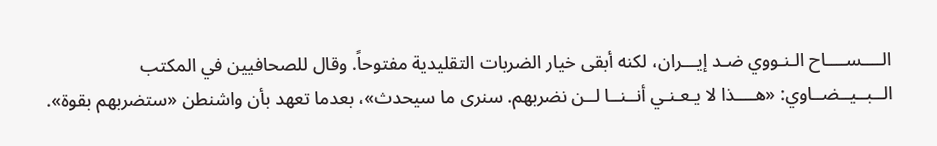الــــســــاح الـنـووي ضـد إيـــران، لكنه أبقى خيار الضربات التقليدية مفتوحاً. وقال للصحافيين في المكتب الــبــيــضــاوي: «هــــذا لا يـعـنـي أنــنــا لــن نضربهم. سنرى ما سيحدث»، بعدما تعهد بأن واشنطن «ستضربهم بقوة».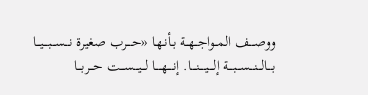ووصــــف المــواجــهــة بـأنـهـا «حــــرب صغيرة نـــســـبـــيـــا بـــالـــنـــســـبـــة إلــــيــــنــــا. إنــــهــــا لـــيـــســـت حـــربـــا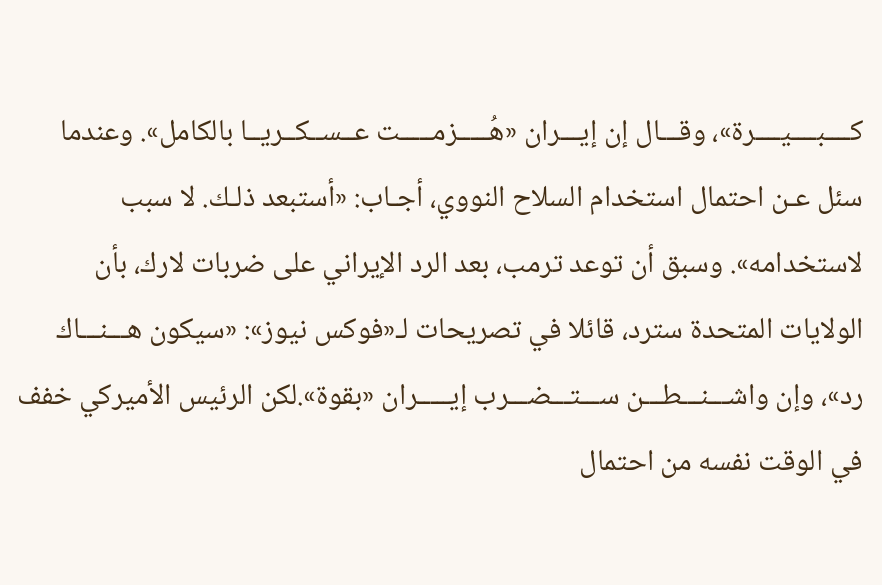كــــبــــيــــرة»، وقـــال إن إيـــران «هُـــــزمـــــت عــســكــريــا بالكامل». وعندما سئل عـن احتمال استخدام السلاح النووي، أجـاب: «أستبعد ذلـك. لا سبب لاستخدامه». وسبق أن توعد ترمب، بعد الرد الإيراني على ضربات لارك، بأن الولايات المتحدة سترد، قائلا في تصريحات لـ«فوكس نيوز»: «سيكون هـــنـــاك رد»، وإن واشـــنـــطـــن ســـتـــضـــرب إيـــــران «بقوة».لكن الرئيس الأميركي خفف في الوقت نفسه من احتمال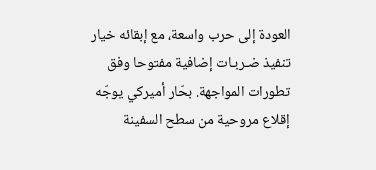العودة إلى حرب واسعة، مع إبقائه خيار تنفيذ ضـربـات إضافية مفتوحا وفق تطورات المواجهة. بحّار أميركي يوجّه إقلاع مروحية من سطح السفينة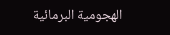الهجومية البرمائية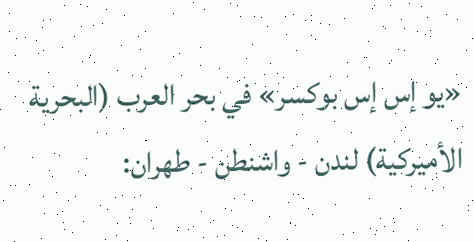«يو إس إس بوكسر» في بحر العرب (البحرية الأميركية) لندن - واشنطن - طهران: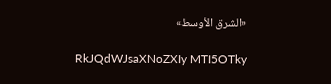«الشرق الأوسط»

RkJQdWJsaXNoZXIy MTI5OTky